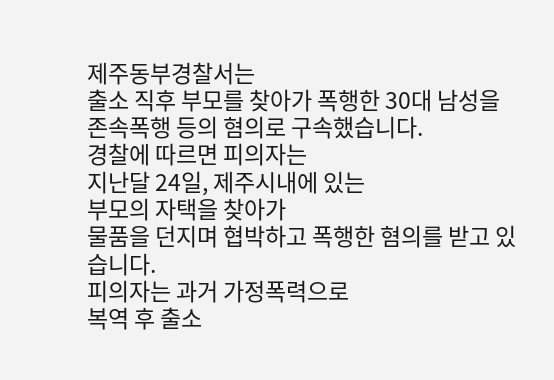제주동부경찰서는
출소 직후 부모를 찾아가 폭행한 30대 남성을
존속폭행 등의 혐의로 구속했습니다.
경찰에 따르면 피의자는
지난달 24일, 제주시내에 있는
부모의 자택을 찾아가
물품을 던지며 협박하고 폭행한 혐의를 받고 있습니다.
피의자는 과거 가정폭력으로
복역 후 출소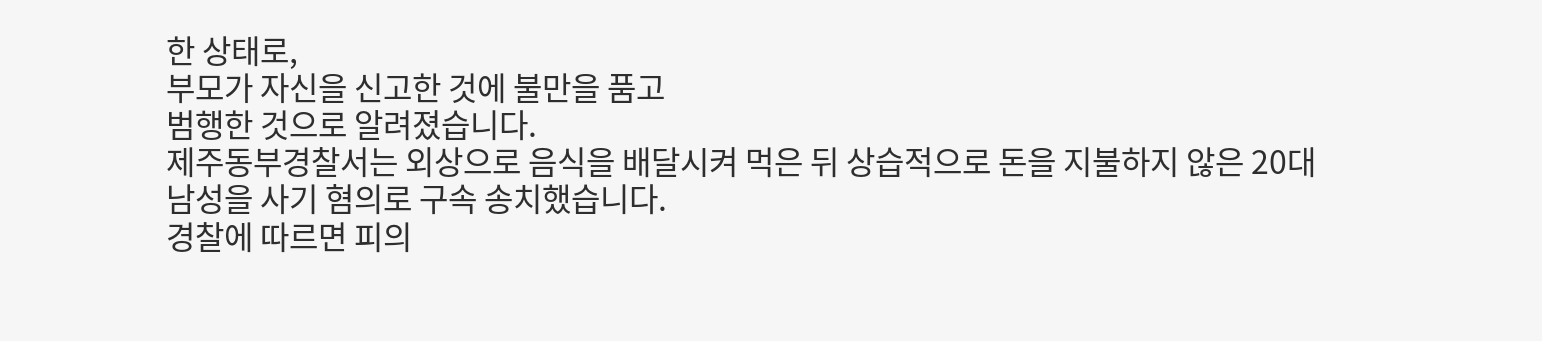한 상태로,
부모가 자신을 신고한 것에 불만을 품고
범행한 것으로 알려졌습니다.
제주동부경찰서는 외상으로 음식을 배달시켜 먹은 뒤 상습적으로 돈을 지불하지 않은 20대 남성을 사기 혐의로 구속 송치했습니다.
경찰에 따르면 피의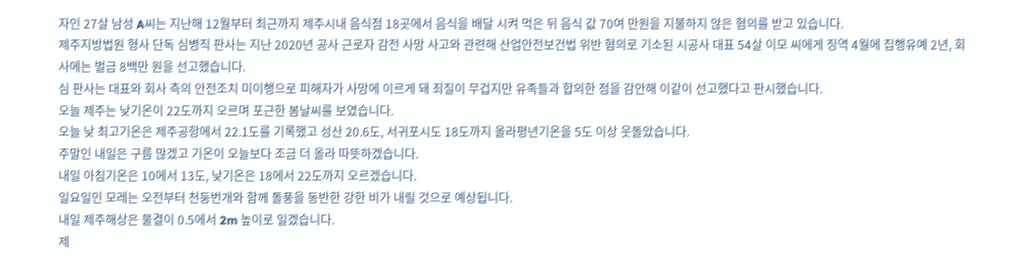자인 27살 남성 A씨는 지난해 12월부터 최근까지 제주시내 음식점 18곳에서 음식을 배달 시켜 먹은 뒤 음식 값 70여 만원을 지불하지 않은 혐의를 받고 있습니다.
제주지방법원 형사 단독 심병직 판사는 지난 2020년 공사 근로자 감전 사망 사고와 관련해 산업안전보건법 위반 혐의로 기소된 시공사 대표 54살 이모 씨에게 징역 4월에 집행유예 2년, 회사에는 벌금 8백만 원을 선고했습니다.
심 판사는 대표와 회사 측의 안전조치 미이행으로 피해자가 사망에 이르게 돼 죄질이 무겁지만 유족들과 합의한 점을 감안해 이같이 선고했다고 판시했습니다.
오늘 제주는 낮기온이 22도까지 오르며 포근한 봄날씨를 보였습니다.
오늘 낮 최고기온은 제주공항에서 22.1도를 기록했고 성산 20.6도, 서귀포시도 18도까지 올라평년기온을 5도 이상 웃돌았습니다.
주말인 내일은 구름 많겠고 기온이 오늘보다 조금 더 올라 따뜻하겠습니다.
내일 아침기온은 10에서 13도, 낮기온은 18에서 22도까지 오르겠습니다.
일요일인 모레는 오전부터 천둥번개와 함께 돌풍을 동반한 강한 비가 내릴 것으로 예상됩니다.
내일 제주해상은 물결이 0.5에서 2m 높이로 일겠습니다.
제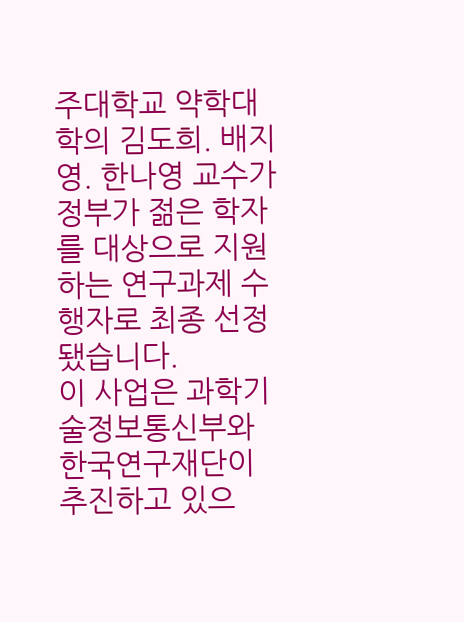주대학교 약학대학의 김도희. 배지영. 한나영 교수가 정부가 젊은 학자를 대상으로 지원하는 연구과제 수행자로 최종 선정됐습니다.
이 사업은 과학기술정보통신부와 한국연구재단이 추진하고 있으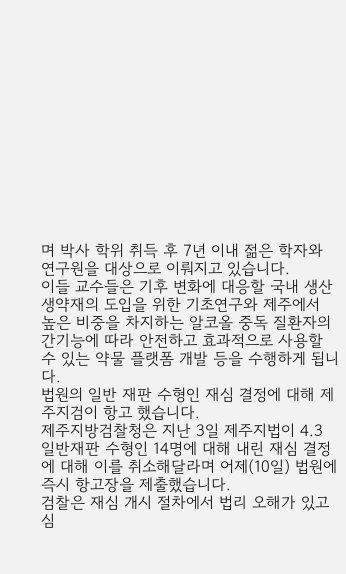며 박사 학위 취득 후 7년 이내 젊은 학자와 연구원을 대상으로 이뤄지고 있습니다.
이들 교수들은 기후 변화에 대응할 국내 생산 생약재의 도입을 위한 기초연구와 제주에서 높은 비중을 차지하는 알코올 중독 질환자의 간기능에 따라 안전하고 효과적으로 사용할 수 있는 약물 플랫폼 개발 등을 수행하게 됩니다.
법원의 일반 재판 수형인 재심 결정에 대해 제주지검이 항고 했습니다.
제주지방검찰청은 지난 3일 제주지법이 4.3 일반재판 수형인 14명에 대해 내린 재심 결정에 대해 이를 취소해달라며 어제(10일) 법원에 즉시 항고장을 제출했습니다.
검찰은 재심 개시 절차에서 법리 오해가 있고 심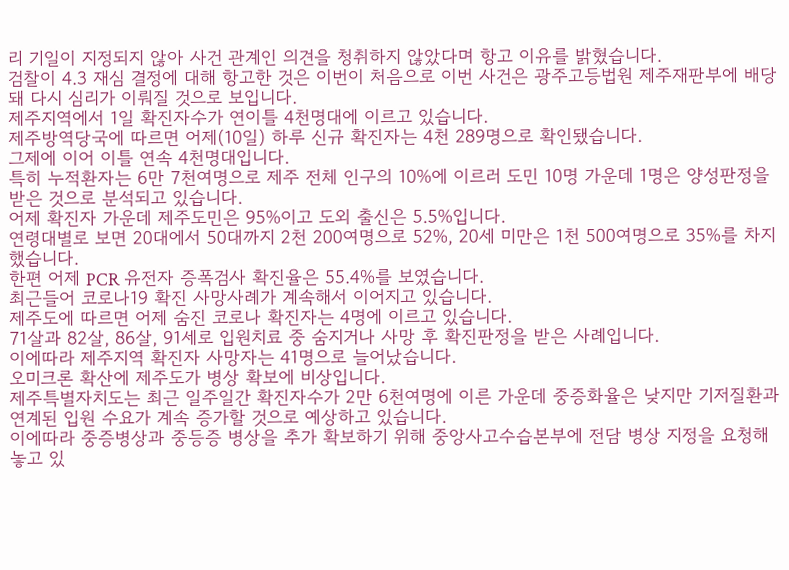리 기일이 지정되지 않아 사건 관계인 의견을 청취하지 않았다며 항고 이유를 밝혔습니다.
검찰이 4.3 재심 결정에 대해 항고한 것은 이번이 처음으로 이번 사건은 광주고등법원 제주재판부에 배당돼 다시 심리가 이뤄질 것으로 보입니다.
제주지역에서 1일 확진자수가 연이틀 4천명대에 이르고 있습니다.
제주방역당국에 따르면 어제(10일) 하루 신규 확진자는 4천 289명으로 확인됐습니다.
그제에 이어 이틀 연속 4천명대입니다.
특히 누적환자는 6만 7천여명으로 제주 전체 인구의 10%에 이르러 도민 10명 가운데 1명은 양성판정을 받은 것으로 분석되고 있습니다.
어제 확진자 가운데 제주도민은 95%이고 도외 출신은 5.5%입니다.
연령대별로 보면 20대에서 50대까지 2천 200여명으로 52%, 20세 미만은 1천 500여명으로 35%를 차지했습니다.
한편 어제 PCR 유전자 증폭검사 확진율은 55.4%를 보였습니다.
최근들어 코로나19 확진 사망사례가 계속해서 이어지고 있습니다.
제주도에 따르면 어제 숨진 코로나 확진자는 4명에 이르고 있습니다.
71살과 82살, 86살, 91세로 입원치료 중 숨지거나 사망 후 확진판정을 받은 사례입니다.
이에따라 제주지역 확진자 사망자는 41명으로 늘어났습니다.
오미크론 확산에 제주도가 병상 확보에 비상입니다.
제주특별자치도는 최근 일주일간 확진자수가 2만 6천여명에 이른 가운데 중증화율은 낮지만 기저질환과 연계된 입원 수요가 계속 증가할 것으로 예상하고 있습니다.
이에따라 중증병상과 중등증 병상을 추가 확보하기 위해 중앙사고수습본부에 전담 병상 지정을 요청해 놓고 있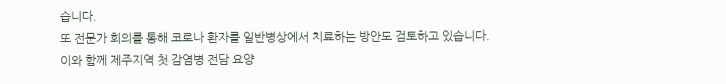습니다.
또 전문가 회의를 통해 코로나 환자를 일반병상에서 치료하는 방안도 검토하고 있습니다.
이와 함께 제주지역 첫 감염병 전담 요양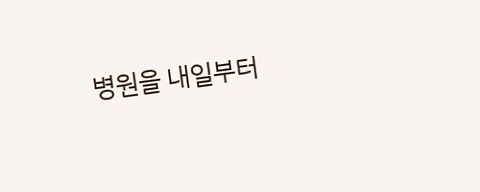병원을 내일부터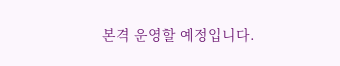본격 운영할 예정입니다.